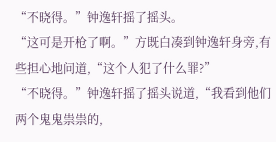“不晓得。”钟逸轩摇了摇头。
“这可是开枪了啊。”方既白凑到钟逸轩身旁,有些担心地问道,“这个人犯了什么罪?”
“不晓得。”钟逸轩摇了摇头说道,“我看到他们两个鬼鬼祟祟的,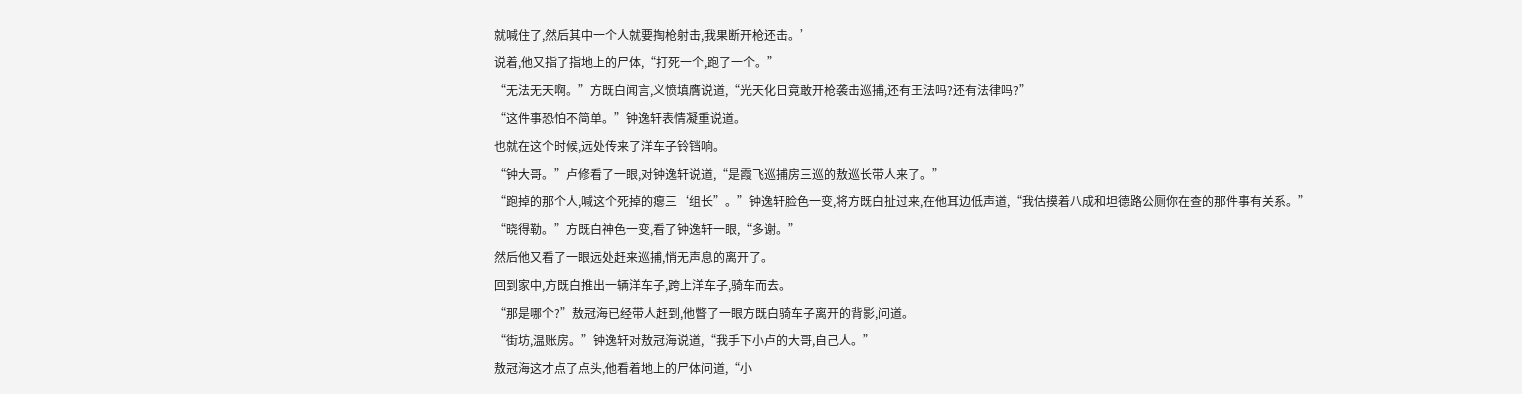就喊住了,然后其中一个人就要掏枪射击,我果断开枪还击。’
说着,他又指了指地上的尸体,“打死一个,跑了一个。”
“无法无天啊。”方既白闻言,义愤填膺说道,“光天化日竟敢开枪袭击巡捕,还有王法吗?还有法律吗?”
“这件事恐怕不简单。”钟逸轩表情凝重说道。
也就在这个时候,远处传来了洋车子铃铛响。
“钟大哥。”卢修看了一眼,对钟逸轩说道,“是霞飞巡捕房三巡的敖巡长带人来了。”
“跑掉的那个人,喊这个死掉的瘪三‘组长”。”钟逸轩脸色一变,将方既白扯过来,在他耳边低声道,“我估摸着八成和坦德路公厕你在查的那件事有关系。”
“晓得勒。”方既白神色一变,看了钟逸轩一眼,“多谢。”
然后他又看了一眼远处赶来巡捕,悄无声息的离开了。
回到家中,方既白推出一辆洋车子,跨上洋车子,骑车而去。
“那是哪个?”敖冠海已经带人赶到,他瞥了一眼方既白骑车子离开的背影,问道。
“街坊,温账房。”钟逸轩对敖冠海说道,“我手下小卢的大哥,自己人。”
敖冠海这才点了点头,他看着地上的尸体问道,“小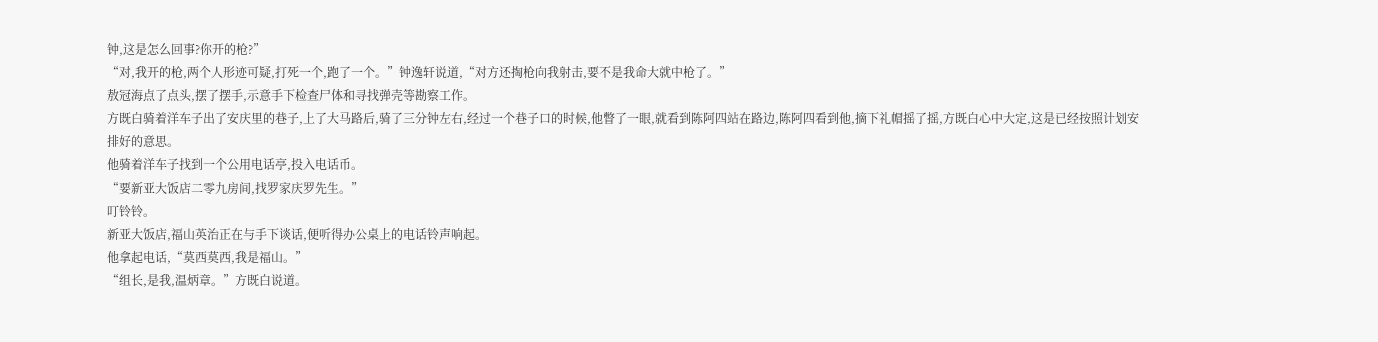钟,这是怎么回事?你开的枪?”
“对,我开的枪,两个人形迹可疑,打死一个,跑了一个。”钟逸轩说道,“对方还掏枪向我射击,要不是我命大就中枪了。”
敖冠海点了点头,摆了摆手,示意手下检查尸体和寻找弹壳等勘察工作。
方既白骑着洋车子出了安庆里的巷子,上了大马路后,骑了三分钟左右,经过一个巷子口的时候,他瞥了一眼,就看到陈阿四站在路边,陈阿四看到他,摘下礼帽摇了摇,方既白心中大定,这是已经按照计划安排好的意思。
他骑着洋车子找到一个公用电话亭,投入电话币。
“要新亚大饭店二零九房间,找罗家庆罗先生。”
叮铃铃。
新亚大饭店,福山英治正在与手下谈话,便听得办公桌上的电话铃声响起。
他拿起电话,“莫西莫西,我是福山。”
“组长,是我,温炳章。”方既白说道。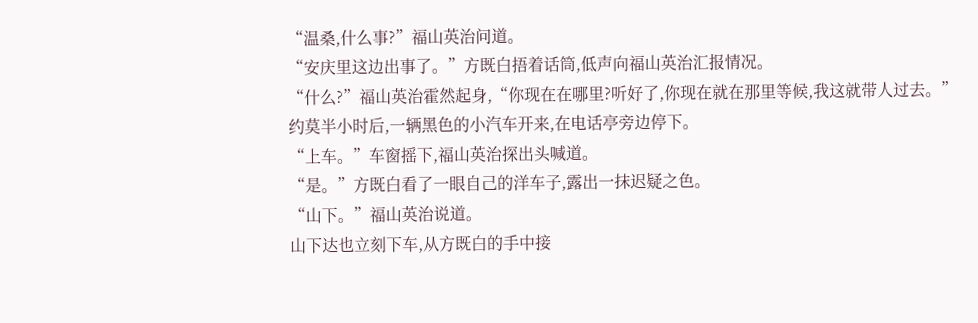“温桑,什么事?”福山英治问道。
“安庆里这边出事了。”方既白捂着话筒,低声向福山英治汇报情况。
“什么?”福山英治霍然起身,“你现在在哪里?听好了,你现在就在那里等候,我这就带人过去。”
约莫半小时后,一辆黑色的小汽车开来,在电话亭旁边停下。
“上车。”车窗摇下,福山英治探出头喊道。
“是。”方既白看了一眼自己的洋车子,露出一抹迟疑之色。
“山下。”福山英治说道。
山下达也立刻下车,从方既白的手中接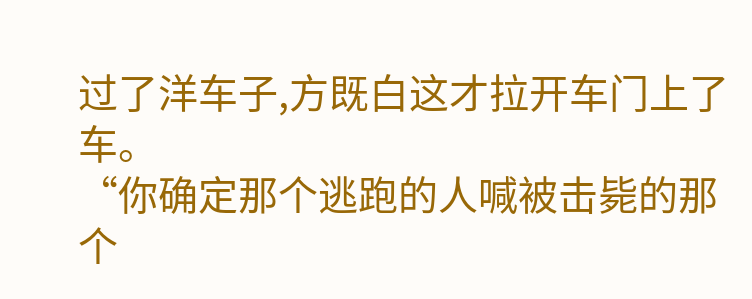过了洋车子,方既白这才拉开车门上了车。
“你确定那个逃跑的人喊被击毙的那个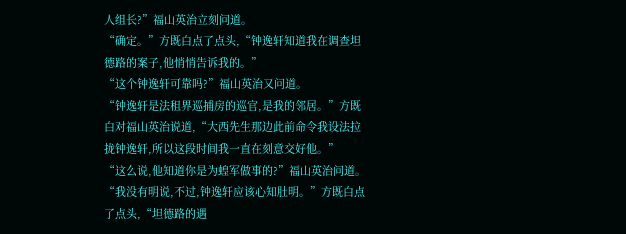人组长?”福山英治立刻问道。
“确定。”方既白点了点头,“钟逸轩知道我在调查坦德路的案子,他悄悄告诉我的。”
“这个钟逸轩可靠吗?”福山英治又问道。
“钟逸轩是法租界巡捕房的巡官,是我的邻居。”方既白对福山英治说道,“大西先生那边此前命令我设法拉拢钟逸轩,所以这段时间我一直在刻意交好他。”
“这么说,他知道你是为蝗军做事的?”福山英治问道。
“我没有明说,不过,钟逸轩应该心知肚明。”方既白点了点头,“坦德路的遇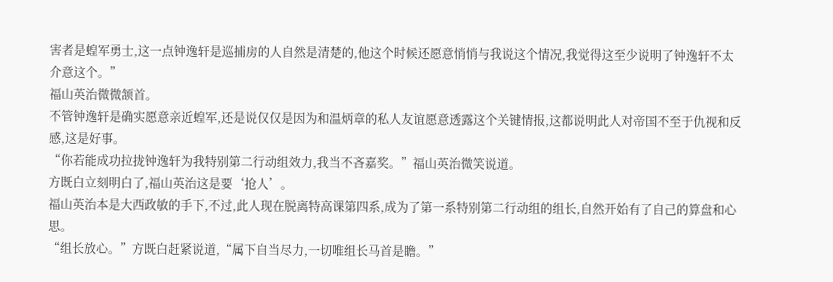害者是蝗军勇士,这一点钟逸轩是巡捕房的人自然是清楚的,他这个时候还愿意悄悄与我说这个情况,我觉得这至少说明了钟逸轩不太介意这个。”
福山英治微微颔首。
不管钟逸轩是确实愿意亲近蝗军,还是说仅仅是因为和温炳章的私人友谊愿意透露这个关键情报,这都说明此人对帝国不至于仇视和反感,这是好事。
“你若能成功拉拢钟逸轩为我特别第二行动组效力,我当不吝嘉奖。”福山英治微笑说道。
方既白立刻明白了,福山英治这是要‘抢人’。
福山英治本是大西政敏的手下,不过,此人现在脱离特高课第四系,成为了第一系特别第二行动组的组长,自然开始有了自己的算盘和心思。
“组长放心。”方既白赶紧说道,“属下自当尽力,一切唯组长马首是瞻。”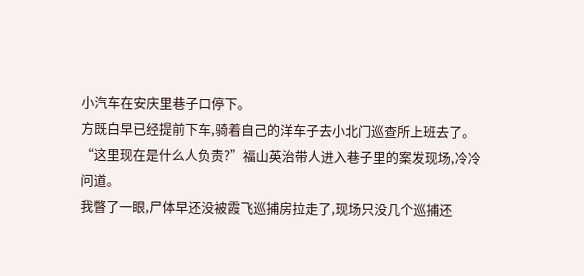小汽车在安庆里巷子口停下。
方既白早已经提前下车,骑着自己的洋车子去小北门巡查所上班去了。
“这里现在是什么人负责?”福山英治带人进入巷子里的案发现场,冷冷问道。
我瞥了一眼,尸体早还没被霞飞巡捕房拉走了,现场只没几个巡捕还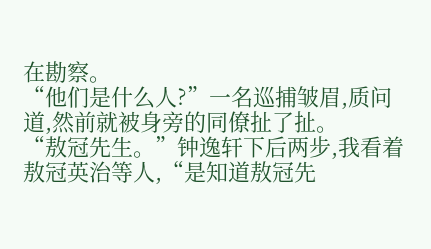在勘察。
“他们是什么人?”一名巡捕皱眉,质问道,然前就被身旁的同僚扯了扯。
“敖冠先生。”钟逸轩下后两步,我看着敖冠英治等人,“是知道敖冠先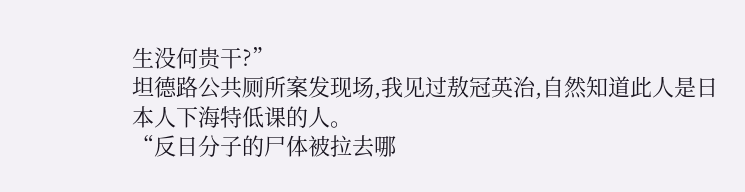生没何贵干?”
坦德路公共厕所案发现场,我见过敖冠英治,自然知道此人是日本人下海特低课的人。
“反日分子的尸体被拉去哪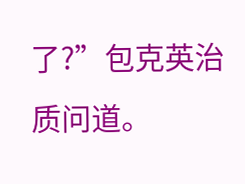了?”包克英治质问道。